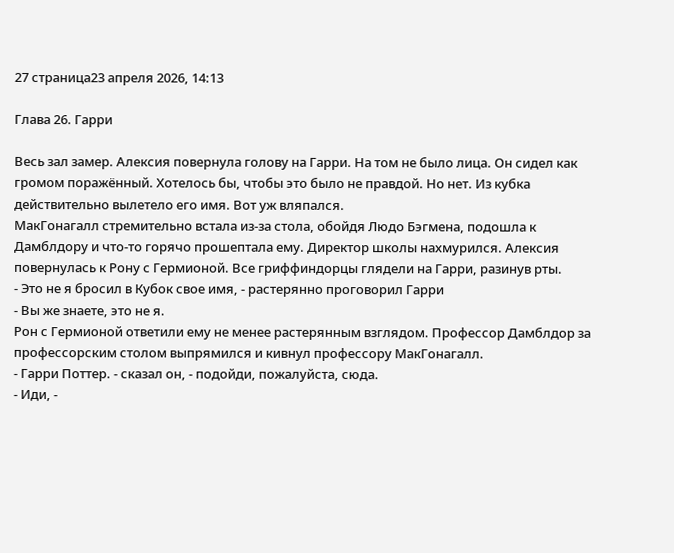27 страница23 апреля 2026, 14:13

Глава 26. Гарри

Весь зал замер. Алексия повернула голову на Гарри. На том не было лица. Он сидел как громом поражённый. Хотелось бы, чтобы это было не правдой. Но нет. Из кубка действительно вылетело его имя. Вот уж вляпался.
МакГонагалл стремительно встала из-за стола, обойдя Людо Бэгмена, подошла к Дамблдору и что-то горячо прошептала ему. Директор школы нахмурился. Алексия повернулась к Рону с Гермионой. Все гриффиндорцы глядели на Гарри, разинув рты.
- Это не я бросил в Кубок свое имя, - растерянно проговорил Гарри
- Вы же знаете, это не я.
Рон с Гермионой ответили ему не менее растерянным взглядом. Профессор Дамблдор за профессорским столом выпрямился и кивнул профессору МакГонагалл.
- Гарри Поттер. - сказал он, - подойди, пожалуйста, сюда.
- Иди, -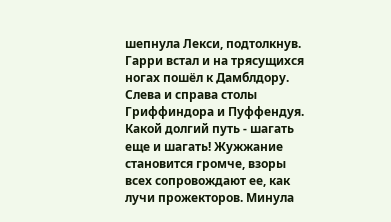шепнула Лекси, подтолкнув. Гарри встал и на трясущихся ногах пошёл к Дамблдору. Слева и справа столы Гриффиндора и Пуффендуя. Какой долгий путь - шагать еще и шагать! Жужжание становится громче, взоры всех сопровождают ее, как лучи прожекторов. Минула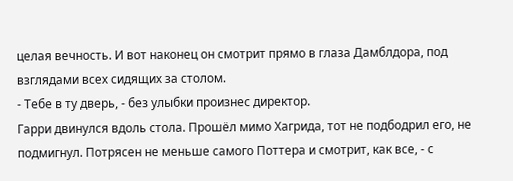целая вечность. И вот наконец он смотрит прямо в глаза Дамблдора, под взглядами всех сидящих за столом.
- Тебе в ту дверь, - без улыбки произнес директор.
Гарри двинулся вдоль стола. Прошёл мимо Хагрида, тот не подбодрил его, не подмигнул. Потрясен не меньше самого Поттера и смотрит, как все, - с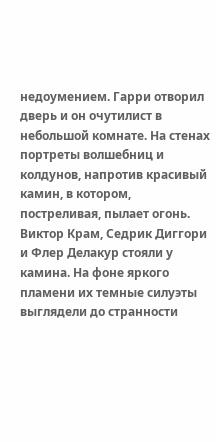недоумением. Гарри отворил дверь и он очутилист в небольшой комнате. На стенах портреты волшебниц и колдунов, напротив красивый камин, в котором, постреливая, пылает огонь. Виктор Крам, Седрик Диггори и Флер Делакур стояли у камина. На фоне яркого пламени их темные силуэты выглядели до странности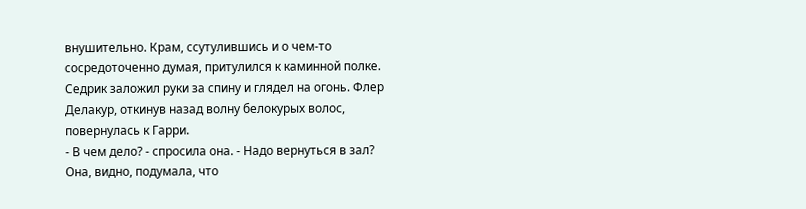внушительно. Крам, ссутулившись и о чем-то сосредоточенно думая, притулился к каминной полке. Седрик заложил руки за спину и глядел на огонь. Флер Делакур, откинув назад волну белокурых волос, повернулась к Гарри.
- В чем дело? - спросила она. - Надо вернуться в зал?
Она, видно, подумала, что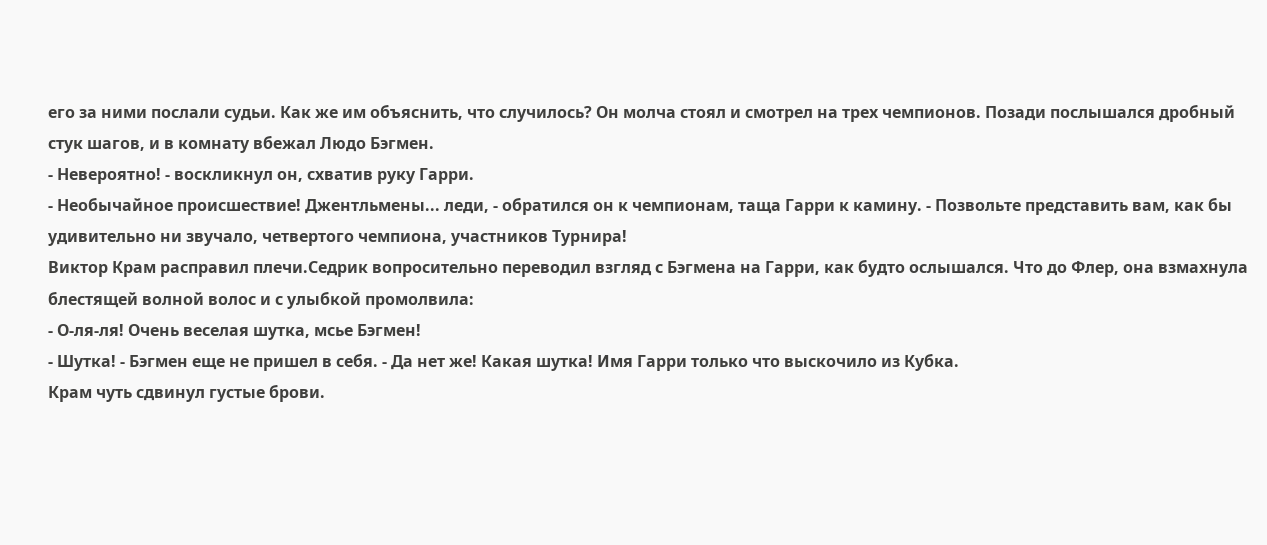его за ними послали судьи. Как же им объяснить, что случилось? Он молча стоял и смотрел на трех чемпионов. Позади послышался дробный стук шагов, и в комнату вбежал Людо Бэгмен.
- Невероятно! - воскликнул он, схватив руку Гарри.
- Необычайное происшествие! Джентльмены... леди, - обратился он к чемпионам, таща Гарри к камину. - Позвольте представить вам, как бы удивительно ни звучало, четвертого чемпиона, участников Турнира!
Виктор Крам расправил плечи.Седрик вопросительно переводил взгляд с Бэгмена на Гарри, как будто ослышался. Что до Флер, она взмахнула блестящей волной волос и с улыбкой промолвила:
- О-ля-ля! Очень веселая шутка, мсье Бэгмен!
- Шутка! - Бэгмен еще не пришел в себя. - Да нет же! Какая шутка! Имя Гарри только что выскочило из Кубка.
Крам чуть сдвинул густые брови.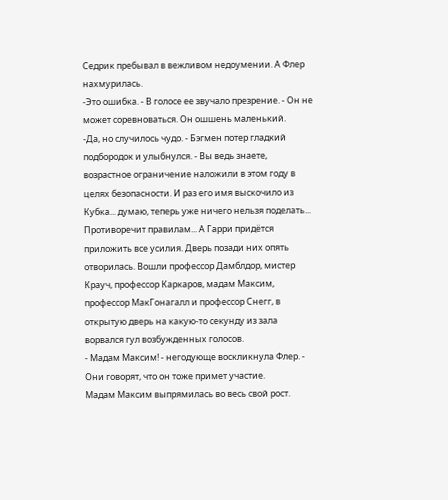Седрик пребывал в вежливом недоумении. А Флер нахмурилась.
-Это ошибка. - В голосе ее звучало презрение. - Он не может соревноваться. Он ошшень маленький.
-Да, но случилось чудо. - Бэгмен потер гладкий подбородок и улыбнулся. - Вы ведь знаете, возрастное ограничение наложили в этом году в целях безопасности. И раз его имя выскочило из Кубка... думаю, теперь уже ничего нельзя поделать... Противоречит правилам... А Гарри придётся приложить все усилия. Дверь позади них опять отворилась. Вошли профессор Дамблдор, мистер Крауч, профессор Каркаров, мадам Максим, профессор МакГонагалл и профессор Снегг, в открытую дверь на какую-то секунду из зала ворвался гул возбужденных голосов.
- Мадам Максим! - негодующе воскликнула Флер. - Они говорят, что он тоже примет участие.
Мадам Максим выпрямилась во весь свой рост.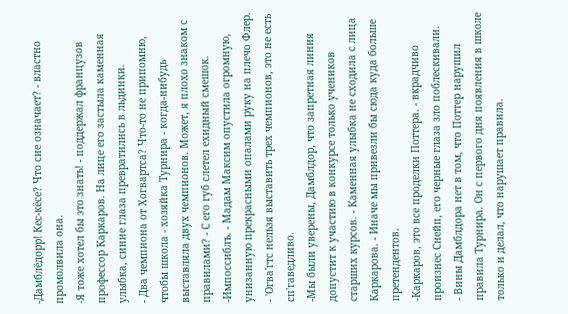-Дамблёдорр! Кес-кёсе? Что сие означает? - властно промолвила она.
-Я тоже хотел бы это знать! - поддержал французов профессор Каркаров. На лице его застыла каменная улыбка, синие глаза превратились в льдинки.
- Два чемпиона от Хогвартса? Что-то не припомню, чтобы школа - хозяйка Турнира - когда-нибудь выставляла двух чемпионов. Может, я плохо знаком с правилами? - С его губ слетел ехидный смешок.
-Импоссиблъ. - Мадам Максим опустила огромную, унизанную прекрасными опалами руку на плечо Флер. - 'Огва'гтс нельзя выставить трех чемпионов, это не есть сп'гаведливо.
-Мы были уверены, Дамблдор, что запретная линия допустит к участию в конкурсе только учеников старших курсов. - Каменная улыбка не сходила с лица Каркарова. - Иначе мы привезли бы сюда куда больше претендентов.
-Каркаров, это все проделки Поттера. - вкрадчиво произнес Снейп, его черные глаза зло поблескивали.
- Вины Дамблдора нет в том, что Поттер нарушил правила Турнира. Он с первого дня появления в школе только и делал, что нарушает правила.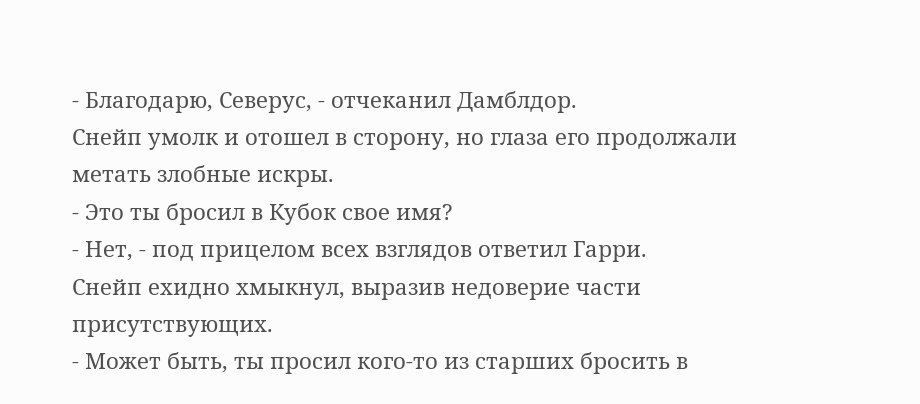- Благодарю, Северус, - отчеканил Дамблдор.
Снейп умолк и отошел в сторону, но глаза его продолжали метать злобные искры.
- Это ты бросил в Кубок свое имя?
- Нет, - под прицелом всех взглядов ответил Гарри.
Снейп ехидно хмыкнул, выразив недоверие части присутствующих.
- Может быть, ты просил кого-то из старших бросить в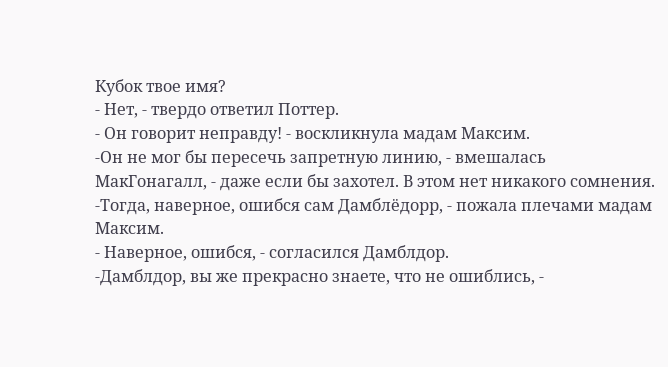Кубок твое имя?
- Нет, - твердо ответил Поттер.
- Он говорит неправду! - воскликнула мадам Максим.
-Он не мог бы пересечь запретную линию, - вмешалась МакГонагалл, - даже если бы захотел. В этом нет никакого сомнения.
-Тогда, наверное, ошибся сам Дамблёдорр, - пожала плечами мадам Максим.
- Наверное, ошибся, - согласился Дамблдор.
-Дамблдор, вы же прекрасно знаете, что не ошиблись, -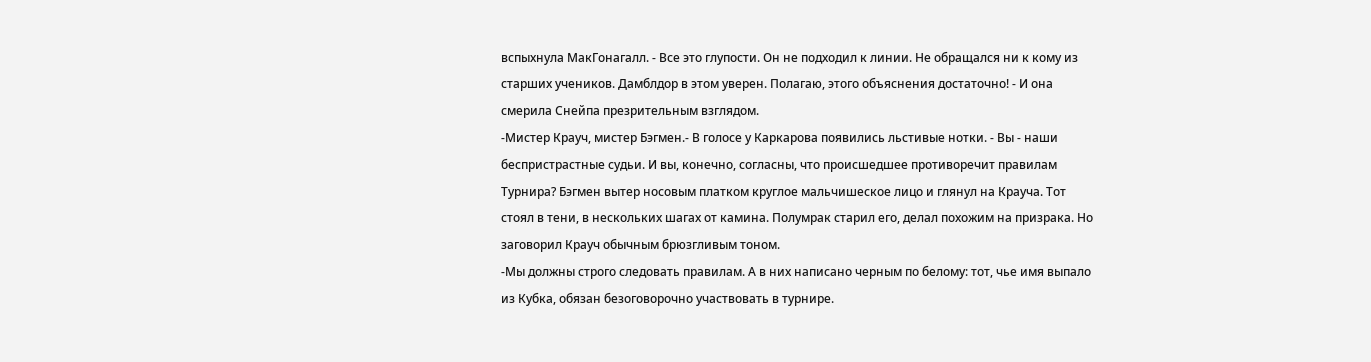вспыхнула МакГонагалл. - Все это глупости. Он не подходил к линии. Не обращался ни к кому из старших учеников. Дамблдор в этом уверен. Полагаю, этого объяснения достаточно! - И она смерила Снейпа презрительным взглядом.
-Мистер Крауч, мистер Бэгмен.- В голосе у Каркарова появились льстивые нотки. - Вы - наши беспристрастные судьи. И вы, конечно, согласны, что происшедшее противоречит правилам Турнира? Бэгмен вытер носовым платком круглое мальчишеское лицо и глянул на Крауча. Тот стоял в тени, в нескольких шагах от камина. Полумрак старил его, делал похожим на призрака. Но заговорил Крауч обычным брюзгливым тоном.
-Мы должны строго следовать правилам. А в них написано черным по белому: тот, чье имя выпало из Кубка, обязан безоговорочно участвовать в турнире.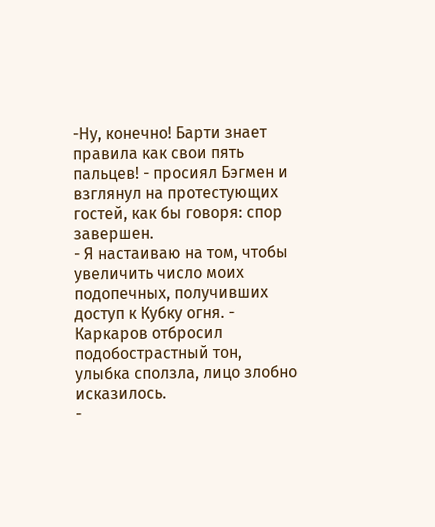-Ну, конечно! Барти знает правила как свои пять пальцев! - просиял Бэгмен и взглянул на протестующих гостей, как бы говоря: спор завершен.
- Я настаиваю на том, чтобы увеличить число моих подопечных, получивших доступ к Кубку огня. - Каркаров отбросил подобострастный тон, улыбка сползла, лицо злобно исказилось.
-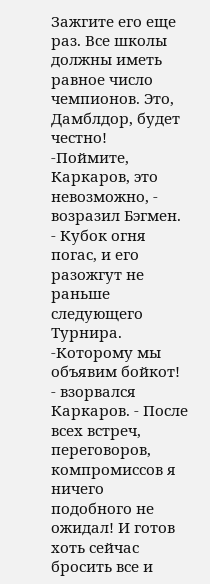Зажгите его еще раз. Все школы должны иметь равное число чемпионов. Это, Дамблдор, будет честно!
-Поймите, Каркаров, это невозможно, - возразил Бэгмен. - Кубок огня погас, и его разожгут не раньше следующего Турнира.
-Которому мы объявим бойкот! - взорвался Каркаров. - После всех встреч, переговоров, компромиссов я ничего подобного не ожидал! И готов хоть сейчас бросить все и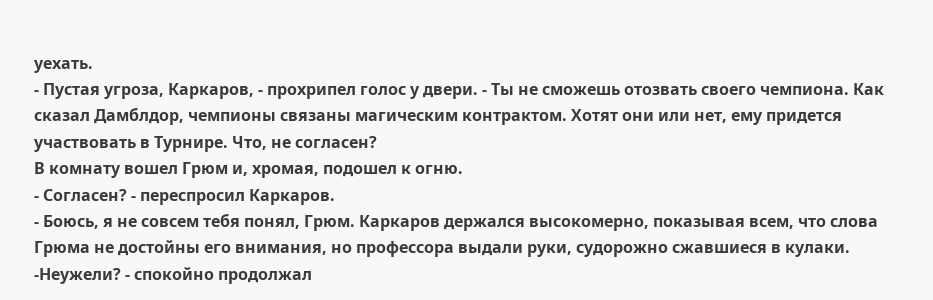уехать.
- Пустая угроза, Каркаров, - прохрипел голос у двери. - Ты не сможешь отозвать своего чемпиона. Как сказал Дамблдор, чемпионы связаны магическим контрактом. Хотят они или нет, ему придется участвовать в Турнире. Что, не согласен?
В комнату вошел Грюм и, хромая, подошел к огню.
- Согласен? - переспросил Каркаров.
- Боюсь, я не совсем тебя понял, Грюм. Каркаров держался высокомерно, показывая всем, что слова Грюма не достойны его внимания, но профессора выдали руки, судорожно сжавшиеся в кулаки.
-Неужели? - спокойно продолжал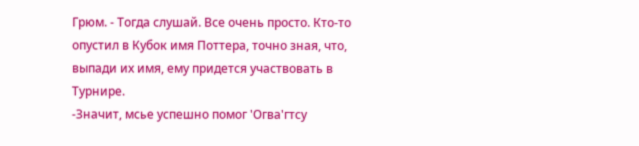Грюм. - Тогда слушай. Все очень просто. Кто-то опустил в Кубок имя Поттера, точно зная, что, выпади их имя, ему придется участвовать в Турнире.
-Значит, мсье успешно помог 'Огва'гтсу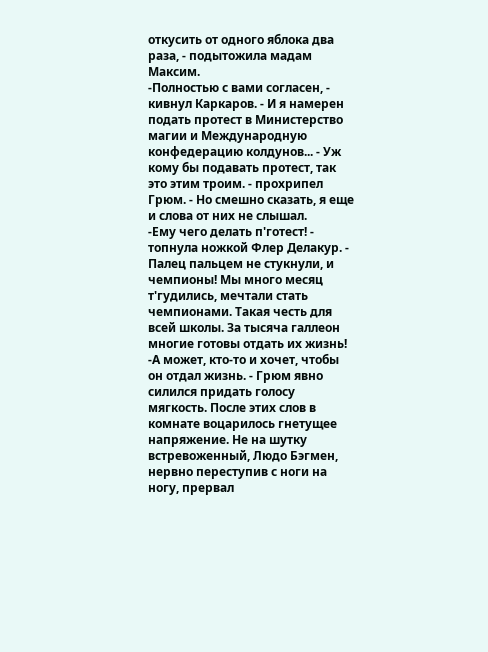откусить от одного яблока два раза, - подытожила мадам Максим.
-Полностью с вами согласен, - кивнул Каркаров. - И я намерен подать протест в Министерство магии и Международную конфедерацию колдунов... - Уж кому бы подавать протест, так это этим троим. - прохрипел Грюм. - Но смешно сказать, я еще и слова от них не слышал.
-Ему чего делать п'готест! - топнула ножкой Флер Делакур. - Палец пальцем не стукнули, и чемпионы! Мы много месяц т'гудились, мечтали стать чемпионами. Такая честь для всей школы. За тысяча галлеон многие готовы отдать их жизнь!
-А может, кто-то и хочет, чтобы он отдал жизнь. - Грюм явно силился придать голосу мягкость. После этих слов в комнате воцарилось гнетущее напряжение. Не на шутку встревоженный, Людо Бэгмен, нервно переступив с ноги на ногу, прервал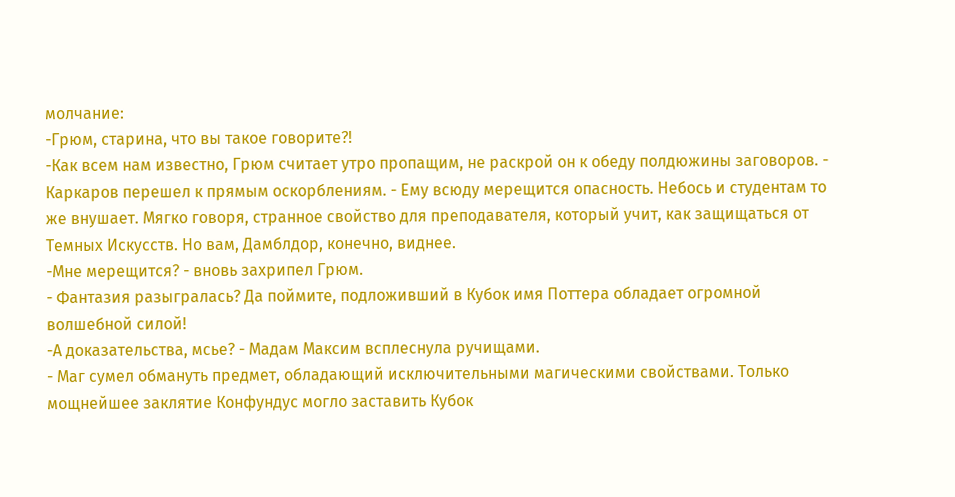молчание:
-Грюм, старина, что вы такое говорите?!
-Как всем нам известно, Грюм считает утро пропащим, не раскрой он к обеду полдюжины заговоров. - Каркаров перешел к прямым оскорблениям. - Ему всюду мерещится опасность. Небось и студентам то же внушает. Мягко говоря, странное свойство для преподавателя, который учит, как защищаться от Темных Искусств. Но вам, Дамблдор, конечно, виднее.
-Мне мерещится? - вновь захрипел Грюм.
- Фантазия разыгралась? Да поймите, подложивший в Кубок имя Поттера обладает огромной волшебной силой!
-А доказательства, мсье? - Мадам Максим всплеснула ручищами.
- Маг сумел обмануть предмет, обладающий исключительными магическими свойствами. Только мощнейшее заклятие Конфундус могло заставить Кубок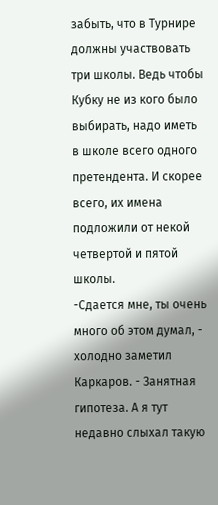забыть, что в Турнире должны участвовать три школы. Ведь чтобы Кубку не из кого было выбирать, надо иметь в школе всего одного претендента. И скорее всего, их имена подложили от некой четвертой и пятой школы.
-Сдается мне, ты очень много об этом думал, - холодно заметил Каркаров. - Занятная гипотеза. А я тут недавно слыхал такую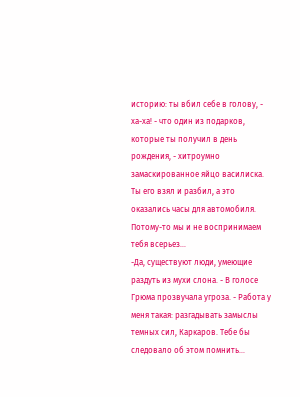историю: ты вбил себе в голову, - ха-ха! - что один из подарков, которые ты получил в день рождения, - хитроумно замаскированное яйцо василиска. Ты его взял и разбил, а это оказались часы для автомобиля. Потому-то мы и не воспринимаем тебя всерьез...
-Да, существуют люди, умеющие раздуть из мухи слона. - В голосе Грюма прозвучала угроза. - Работа у меня такая: разгадывать замыслы темных сил, Каркаров. Тебе бы следовало об этом помнить...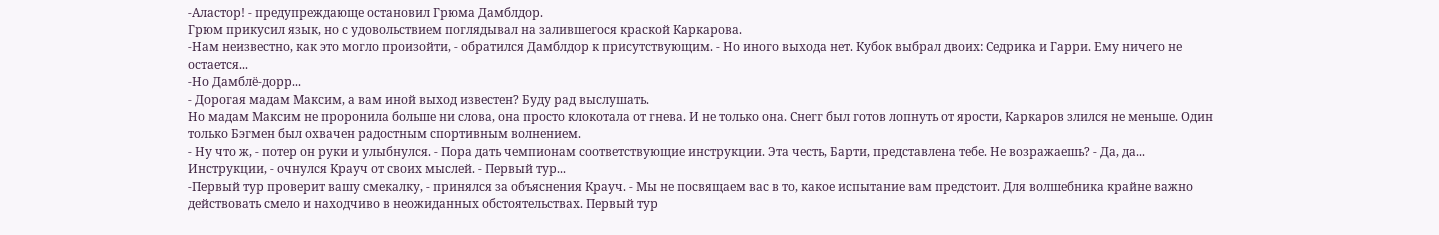-Аластор! - предупреждающе остановил Грюма Дамблдор.
Грюм прикусил язык, но с удовольствием поглядывал на залившегося краской Каркарова.
-Нам неизвестно, как это могло произойти, - обратился Дамблдор к присутствующим. - Но иного выхода нет. Кубок выбрал двоих: Седрика и Гарри. Ему ничего не остается...
-Но Дамблё-дорр...
- Дорогая мадам Максим, а вам иной выход известен? Буду рад выслушать.
Но мадам Максим не проронила больше ни слова, она просто клокотала от гнева. И не только она. Снегг был готов лопнуть от ярости, Каркаров злился не меньше. Один только Бэгмен был охвачен радостным спортивным волнением.
- Ну что ж, - потер он руки и улыбнулся. - Пора дать чемпионам соответствующие инструкции. Эта честь, Барти, представлена тебе. Не возражаешь? - Да, да... Инструкции, - очнулся Крауч от своих мыслей. - Первый тур...
-Первый тур проверит вашу смекалку, - принялся за объяснения Крауч. - Мы не посвящаем вас в то, какое испытание вам предстоит. Для волшебника крайне важно действовать смело и находчиво в неожиданных обстоятельствах. Первый тур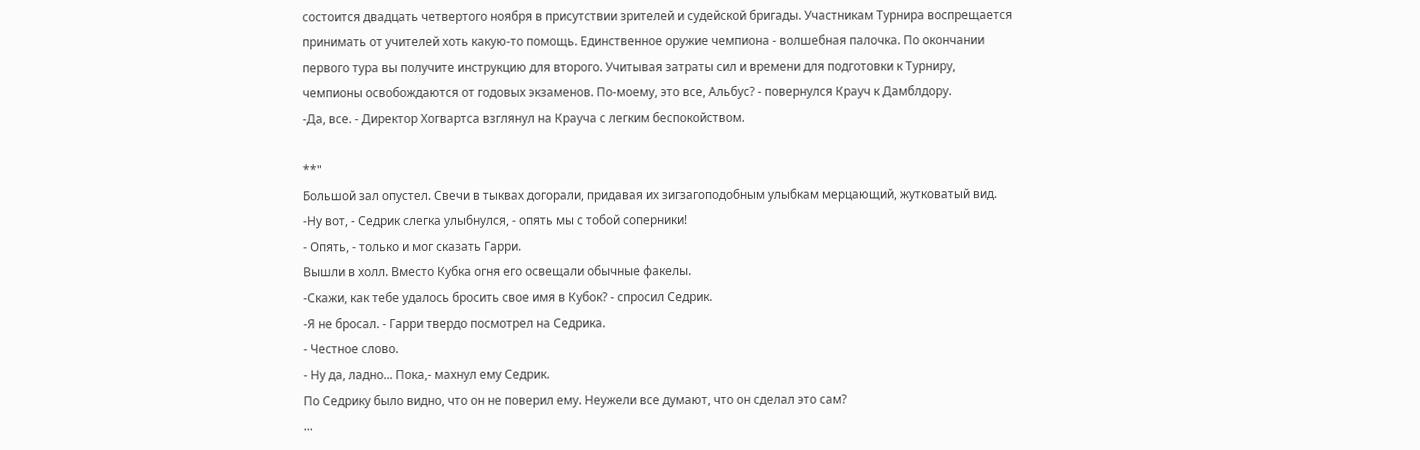состоится двадцать четвертого ноября в присутствии зрителей и судейской бригады. Участникам Турнира воспрещается принимать от учителей хоть какую-то помощь. Единственное оружие чемпиона - волшебная палочка. По окончании первого тура вы получите инструкцию для второго. Учитывая затраты сил и времени для подготовки к Турниру, чемпионы освобождаются от годовых экзаменов. По-моему, это все, Альбус? - повернулся Крауч к Дамблдору.
-Да, все. - Директор Хогвартса взглянул на Крауча с легким беспокойством.

**"
Большой зал опустел. Свечи в тыквах догорали, придавая их зигзагоподобным улыбкам мерцающий, жутковатый вид.
-Ну вот, - Седрик слегка улыбнулся, - опять мы с тобой соперники!
- Опять, - только и мог сказать Гарри.
Вышли в холл. Вместо Кубка огня его освещали обычные факелы.
-Скажи, как тебе удалось бросить свое имя в Кубок? - спросил Седрик.
-Я не бросал. - Гарри твердо посмотрел на Седрика.
- Честное слово.
- Ну да, ладно... Пока,- махнул ему Седрик.
По Седрику было видно, что он не поверил ему. Неужели все думают, что он сделал это сам?
...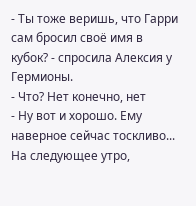- Ты тоже веришь, что Гарри сам бросил своё имя в кубок? - спросила Алексия у Гермионы.
- Что? Нет конечно, нет
- Ну вот и хорошо. Ему наверное сейчас тоскливо...
На следующее утро,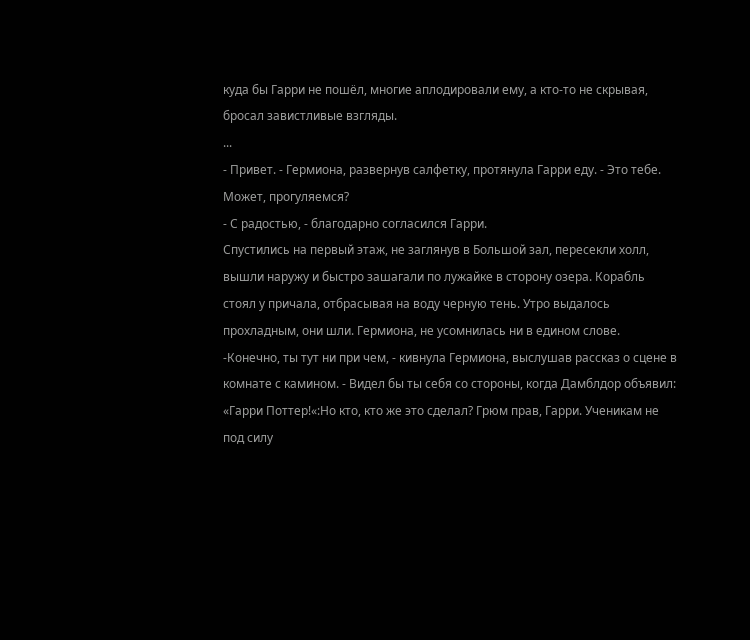куда бы Гарри не пошёл, многие аплодировали ему, а кто-то не скрывая, бросал завистливые взгляды.
...
- Привет. - Гермиона, развернув салфетку, протянула Гарри еду. - Это тебе. Может, прогуляемся?
- С радостью, - благодарно согласился Гарри.
Спустились на первый этаж, не заглянув в Большой зал, пересекли холл, вышли наружу и быстро зашагали по лужайке в сторону озера. Корабль стоял у причала, отбрасывая на воду черную тень. Утро выдалось прохладным, они шли. Гермиона, не усомнилась ни в едином слове.
-Конечно, ты тут ни при чем, - кивнула Гермиона, выслушав рассказ о сцене в комнате с камином. - Видел бы ты себя со стороны, когда Дамблдор объявил: «Гарри Поттер!«:Но кто, кто же это сделал? Грюм прав, Гарри. Ученикам не под силу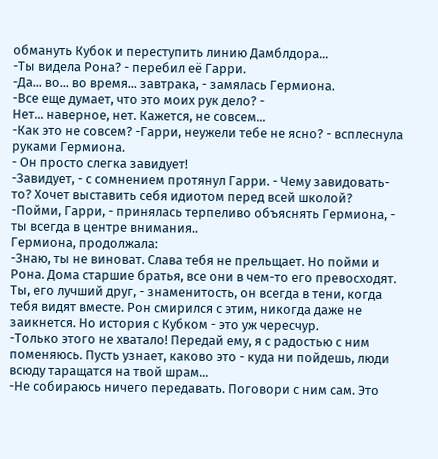обмануть Кубок и переступить линию Дамблдора...
-Ты видела Рона? - перебил её Гарри.
-Да... во... во время... завтрака, - замялась Гермиона.
-Все еще думает, что это моих рук дело? -
Нет... наверное, нет. Кажется, не совсем...
-Как это не совсем? -Гарри, неужели тебе не ясно? - всплеснула руками Гермиона.
- Он просто слегка завидует!
-Завидует, - с сомнением протянул Гарри. - Чему завидовать-то? Хочет выставить себя идиотом перед всей школой?
-Пойми, Гарри, - принялась терпеливо объяснять Гермиона, - ты всегда в центре внимания..
Гермиона, продолжала:
-Знаю, ты не виноват. Слава тебя не прельщает. Но пойми и Рона. Дома старшие братья, все они в чем-то его превосходят. Ты, его лучший друг, - знаменитость, он всегда в тени, когда тебя видят вместе. Рон смирился с этим, никогда даже не заикнется. Но история с Кубком - это уж чересчур.
-Только этого не хватало! Передай ему, я с радостью с ним поменяюсь. Пусть узнает, каково это - куда ни пойдешь, люди всюду таращатся на твой шрам...
-Не собираюсь ничего передавать. Поговори с ним сам. Это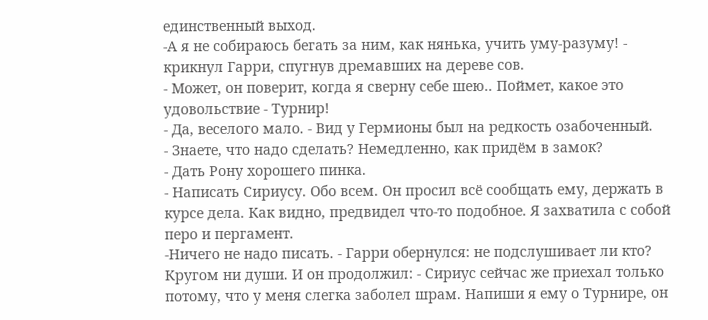единственный выход.
-А я не собираюсь бегать за ним, как нянька, учить уму-разуму! - крикнул Гарри, спугнув дремавших на дереве сов.
- Может, он поверит, когда я сверну себе шею.. Поймет, какое это удовольствие - Турнир!
- Да, веселого мало. - Вид у Гермионы был на редкость озабоченный.
- Знаете, что надо сделать? Немедленно, как придём в замок?
- Дать Рону хорошего пинка.
- Написать Сириусу. Обо всем. Он просил всё сообщать ему, держать в курсе дела. Как видно, предвидел что-то подобное. Я захватила с собой перо и пергамент.
-Ничего не надо писать. - Гарри обернулся: не подслушивает ли кто?
Кругом ни души. И он продолжил: - Сириус сейчас же приехал только потому, что у меня слегка заболел шрам. Напиши я ему о Турнире, он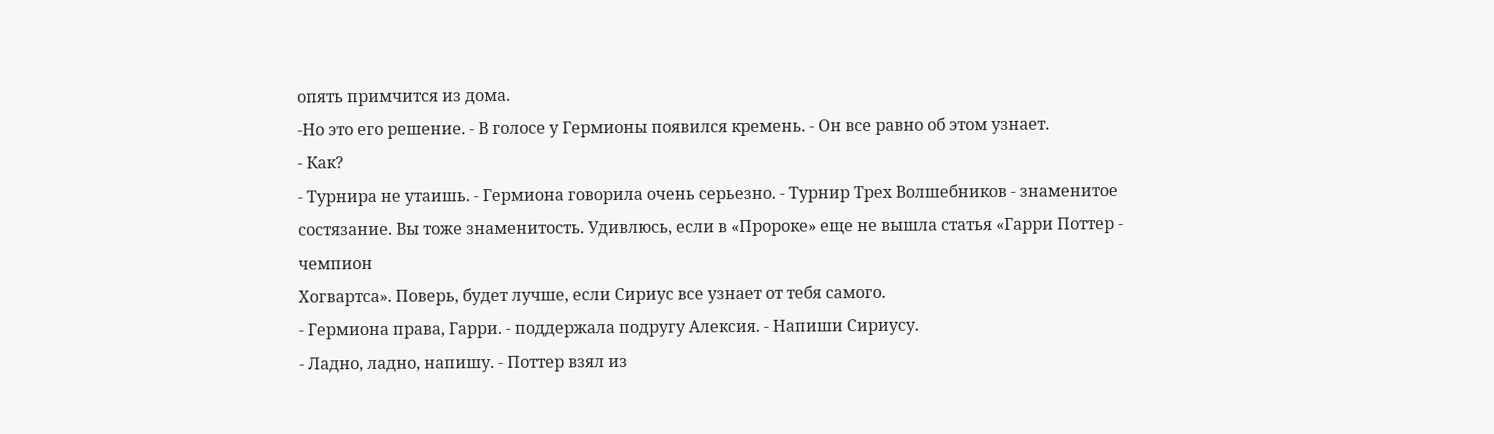опять примчится из дома.
-Но это его решение. - В голосе у Гермионы появился кремень. - Он все равно об этом узнает.
- Как?
- Турнира не утаишь. - Гермиона говорила очень серьезно. - Турнир Трех Волшебников - знаменитое состязание. Вы тоже знаменитость. Удивлюсь, если в «Пророке» еще не вышла статья «Гарри Поттер - чемпион
Хогвартса». Поверь, будет лучше, если Сириус все узнает от тебя самого.
- Гермиона права, Гарри. - поддержала подругу Алексия. - Напиши Сириусу.
- Ладно, ладно, напишу. - Поттер взял из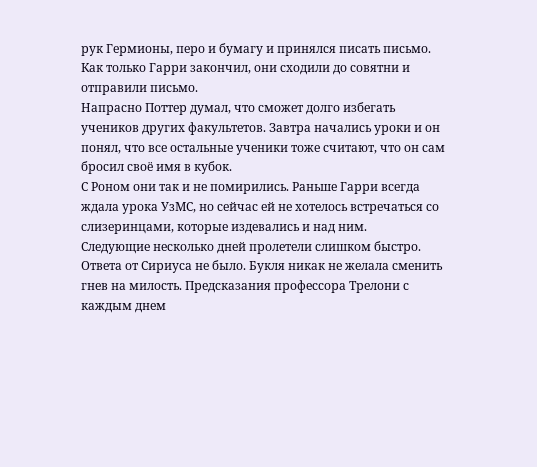рук Гермионы, перо и бумагу и принялся писать письмо.
Как только Гарри закончил, они сходили до совятни и отправили письмо.
Напрасно Поттер думал, что сможет долго избегать учеников других факультетов. Завтра начались уроки и он понял, что все остальные ученики тоже считают, что он сам бросил своё имя в кубок.
С Роном они так и не помирились. Раньше Гарри всегда ждала урока УзМС, но сейчас ей не хотелось встречаться со слизеринцами, которые издевались и над ним.
Следующие несколько дней пролетели слишком быстро.
Ответа от Сириуса не было. Букля никак не желала сменить гнев на милость. Предсказания профессора Трелони с каждым днем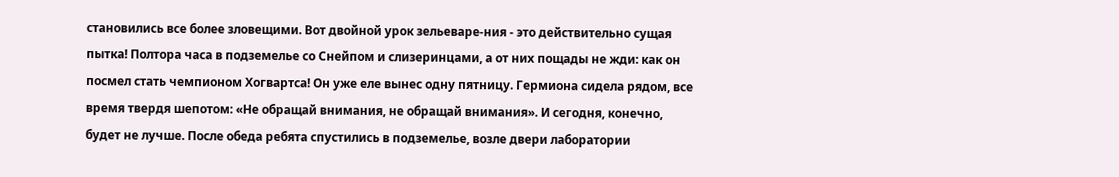становились все более зловещими. Вот двойной урок зельеваре-ния - это действительно сущая пытка! Полтора часа в подземелье со Снейпом и слизеринцами, а от них пощады не жди: как он посмел стать чемпионом Хогвартса! Он уже еле вынес одну пятницу. Гермиона сидела рядом, все время твердя шепотом: «Не обращай внимания, не обращай внимания». И сегодня, конечно, будет не лучше. После обеда ребята спустились в подземелье, возле двери лаборатории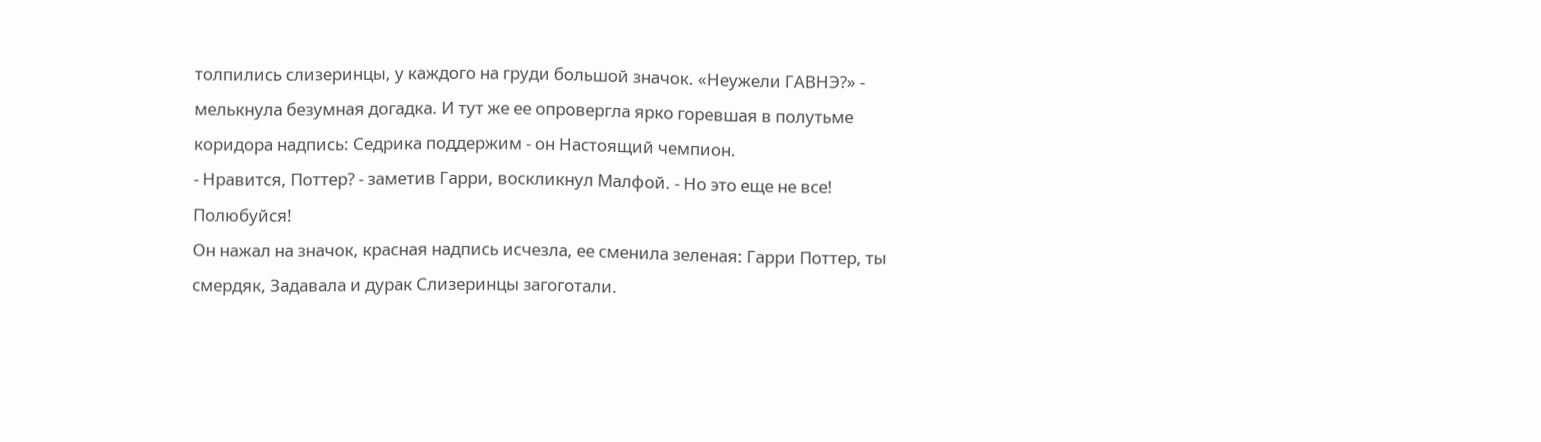толпились слизеринцы, у каждого на груди большой значок. «Неужели ГАВНЭ?» - мелькнула безумная догадка. И тут же ее опровергла ярко горевшая в полутьме коридора надпись: Седрика поддержим - он Настоящий чемпион.
- Нравится, Поттер? - заметив Гарри, воскликнул Малфой. - Но это еще не все! Полюбуйся!
Он нажал на значок, красная надпись исчезла, ее сменила зеленая: Гарри Поттер, ты смердяк, Задавала и дурак Слизеринцы загоготали.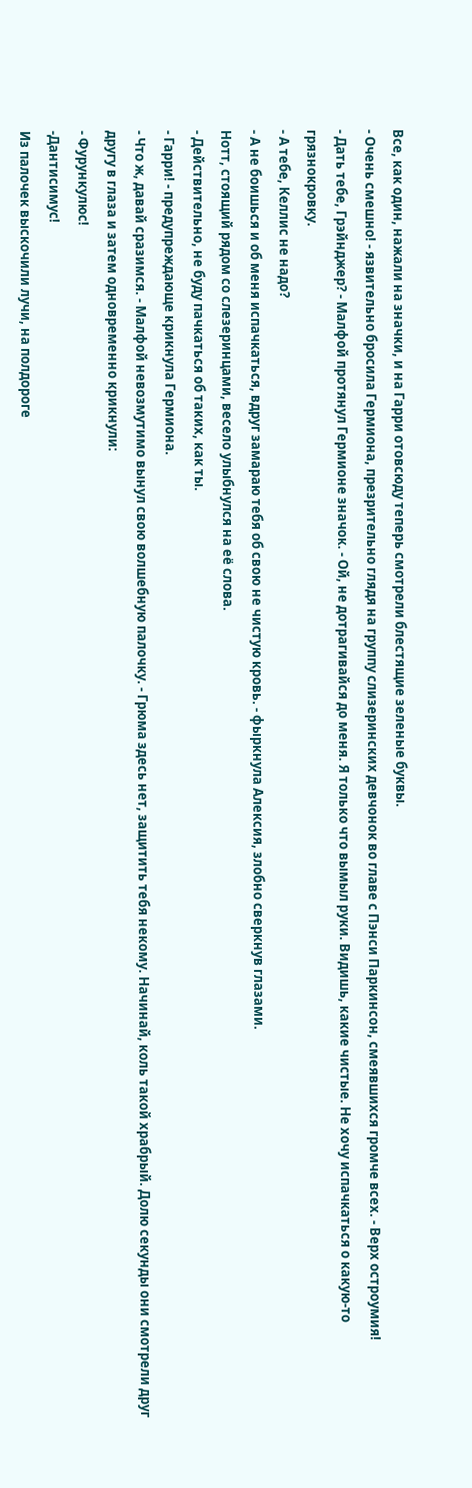Все, как один, нажали на значки, и на Гарри отовсюду теперь смотрели блестящие зеленые буквы.
- Очень смешно! - язвительно бросила Гермиона, презрительно глядя на группу слизеринских девчонок во главе с Пэнси Паркинсон, смеявшихся громче всех. - Верх остроумия!
- Дать тебе, Грэйнджер? - Малфой протянул Гермионе значок. - Ой, не дотрагивайся до меня. Я только что вымыл руки. Видишь, какие чистые. Не хочу испачкаться о какую-то грязнокровку.
- А тебе, Келлис не надо?
- А не боишься и об меня испачкаться, вдруг замараю тебя об свою не чистую кровь. - фыркнула Алексия, злобно сверкнув глазами.
Нотт, стоящий рядом со слезеринцами, весело улыбнулся на её слова.
- Действительно, не буду пачкаться об таких, как ты.
- Гарри! - предупреждающе крикнула Гермиона.
- Что ж, давай сразимся. - Малфой невозмутимо вынул свою волшебную палочку. - Грюма здесь нет, защитить тебя некому. Начинай, коль такой храбрый. Долю секунды они смотрели друг другу в глаза и затем одновременно крикнули:
- Фурункулюс!
-Дантисимус!
Из палочек выскочили лучи, на полдороге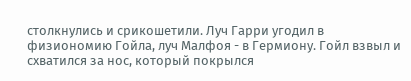столкнулись и срикошетили. Луч Гарри угодил в физиономию Гойла, луч Малфоя - в Гермиону. Гойл взвыл и схватился за нос, который покрылся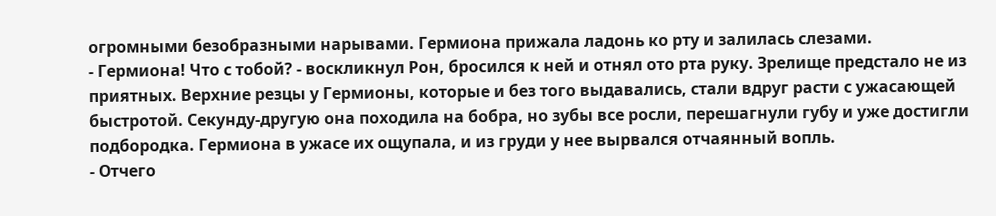огромными безобразными нарывами. Гермиона прижала ладонь ко рту и залилась слезами.
- Гермиона! Что с тобой? - воскликнул Рон, бросился к ней и отнял ото рта руку. Зрелище предстало не из приятных. Верхние резцы у Гермионы, которые и без того выдавались, стали вдруг расти с ужасающей быстротой. Секунду-другую она походила на бобра, но зубы все росли, перешагнули губу и уже достигли подбородка. Гермиона в ужасе их ощупала, и из груди у нее вырвался отчаянный вопль.
- Отчего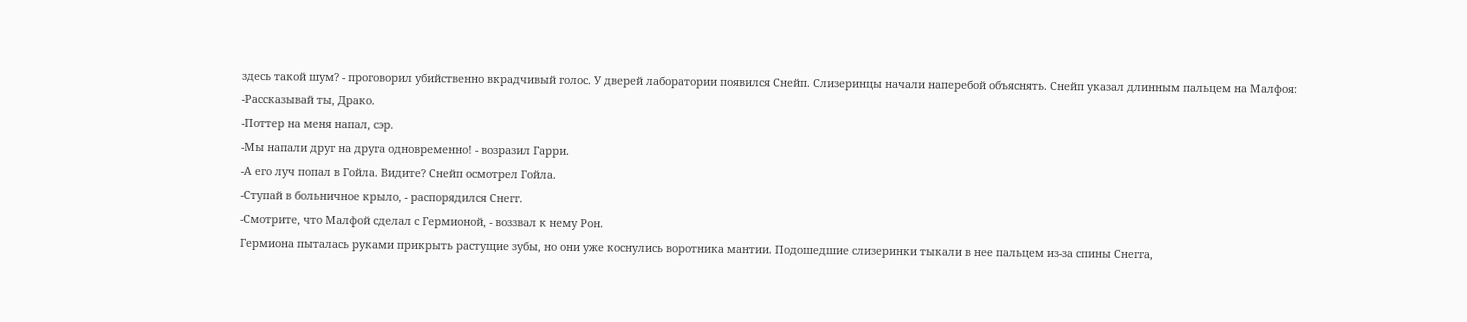здесь такой шум? - проговорил убийственно вкрадчивый голос. У дверей лаборатории появился Снейп. Слизеринцы начали наперебой объяснять. Снейп указал длинным пальцем на Малфоя:
-Рассказывай ты, Драко.
-Поттер на меня напал, сэр.
-Мы напали друг на друга одновременно! - возразил Гарри.
-А его луч попал в Гойла. Видите? Снейп осмотрел Гойла.
-Ступай в больничное крыло, - распорядился Снегг.
-Смотрите, что Малфой сделал с Гермионой, - воззвал к нему Рон.
Гермиона пыталась руками прикрыть растущие зубы, но они уже коснулись воротника мантии. Подошедшие слизеринки тыкали в нее пальцем из-за спины Снегга,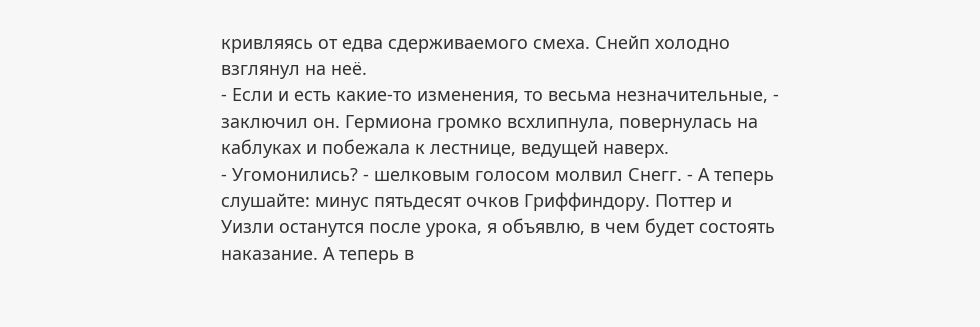кривляясь от едва сдерживаемого смеха. Снейп холодно взглянул на неё.
- Если и есть какие-то изменения, то весьма незначительные, - заключил он. Гермиона громко всхлипнула, повернулась на каблуках и побежала к лестнице, ведущей наверх.
- Угомонились? - шелковым голосом молвил Снегг. - А теперь слушайте: минус пятьдесят очков Гриффиндору. Поттер и Уизли останутся после урока, я объявлю, в чем будет состоять наказание. А теперь в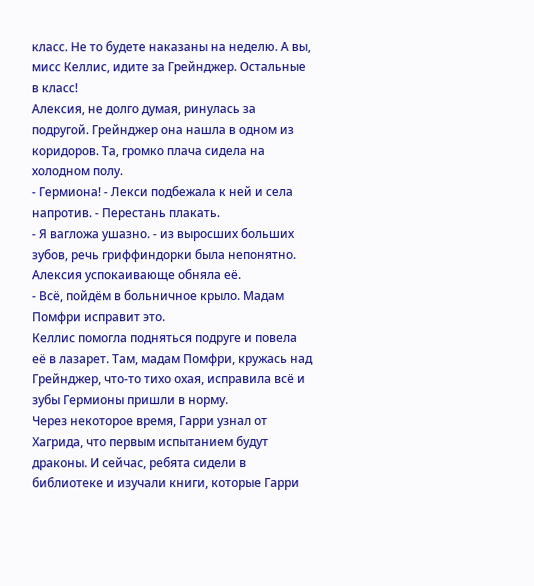класс. Не то будете наказаны на неделю. А вы, мисс Келлис, идите за Грейнджер. Остальные в класс!
Алексия, не долго думая, ринулась за подругой. Грейнджер она нашла в одном из коридоров. Та, громко плача сидела на холодном полу.
- Гермиона! - Лекси подбежала к ней и села напротив. - Перестань плакать.
- Я вагложа ушазно. - из выросших больших зубов, речь гриффиндорки была непонятно. Алексия успокаивающе обняла её.
- Всё, пойдём в больничное крыло. Мадам Помфри исправит это.
Келлис помогла подняться подруге и повела её в лазарет. Там, мадам Помфри, кружась над Грейнджер, что-то тихо охая, исправила всё и зубы Гермионы пришли в норму.
Через некоторое время, Гарри узнал от Хагрида, что первым испытанием будут драконы. И сейчас, ребята сидели в библиотеке и изучали книги, которые Гарри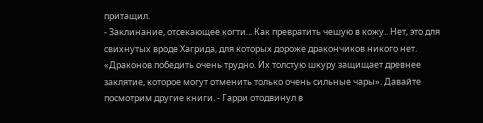притащил.
- Заклинание, отсекающее когти... Как превратить чешую в кожу.. Нет, это для свихнутых вроде Хагрида, для которых дороже дракончиков никого нет. «Драконов победить очень трудно. Их толстую шкуру защищает древнее заклятие, которое могут отменить только очень сильные чары». Давайте посмотрим другие книги. - Гарри отодвинул в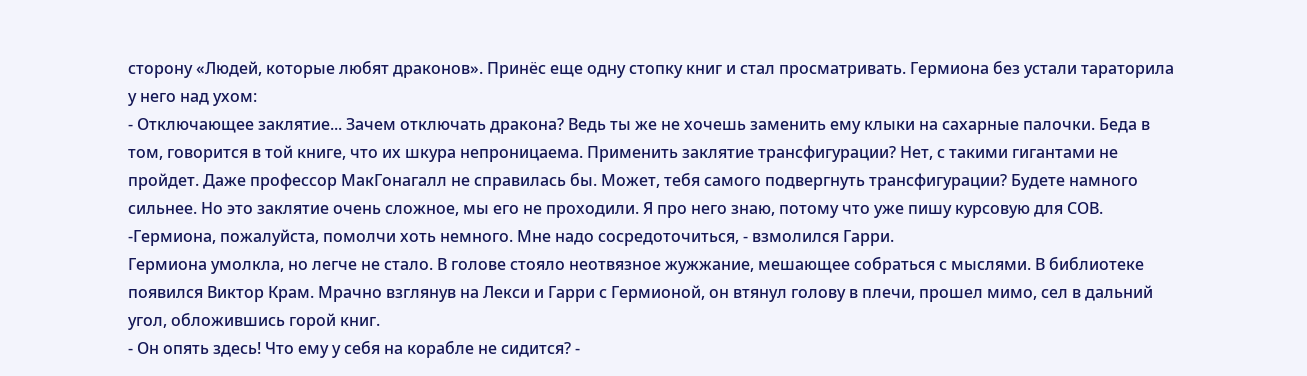сторону «Людей, которые любят драконов». Принёс еще одну стопку книг и стал просматривать. Гермиона без устали тараторила у него над ухом:
- Отключающее заклятие... Зачем отключать дракона? Ведь ты же не хочешь заменить ему клыки на сахарные палочки. Беда в том, говорится в той книге, что их шкура непроницаема. Применить заклятие трансфигурации? Нет, с такими гигантами не пройдет. Даже профессор МакГонагалл не справилась бы. Может, тебя самого подвергнуть трансфигурации? Будете намного сильнее. Но это заклятие очень сложное, мы его не проходили. Я про него знаю, потому что уже пишу курсовую для СОВ.
-Гермиона, пожалуйста, помолчи хоть немного. Мне надо сосредоточиться, - взмолился Гарри.
Гермиона умолкла, но легче не стало. В голове стояло неотвязное жужжание, мешающее собраться с мыслями. В библиотеке появился Виктор Крам. Мрачно взглянув на Лекси и Гарри с Гермионой, он втянул голову в плечи, прошел мимо, сел в дальний угол, обложившись горой книг.
- Он опять здесь! Что ему у себя на корабле не сидится? -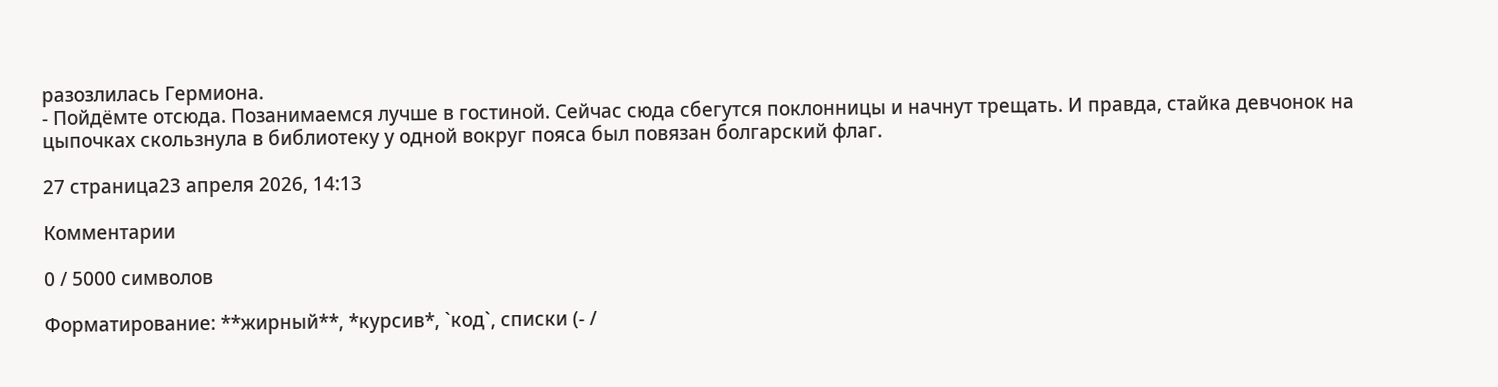разозлилась Гермиона.
- Пойдёмте отсюда. Позанимаемся лучше в гостиной. Сейчас сюда сбегутся поклонницы и начнут трещать. И правда, стайка девчонок на цыпочках скользнула в библиотеку у одной вокруг пояса был повязан болгарский флаг.

27 страница23 апреля 2026, 14:13

Комментарии

0 / 5000 символов

Форматирование: **жирный**, *курсив*, `код`, списки (- /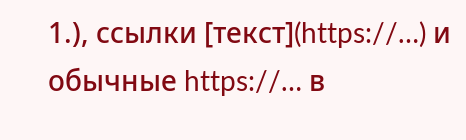1.), ссылки [текст](https://…) и обычные https://… в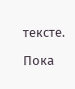тексте.

Пока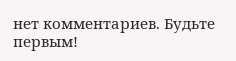нет комментариев. Будьте первым!